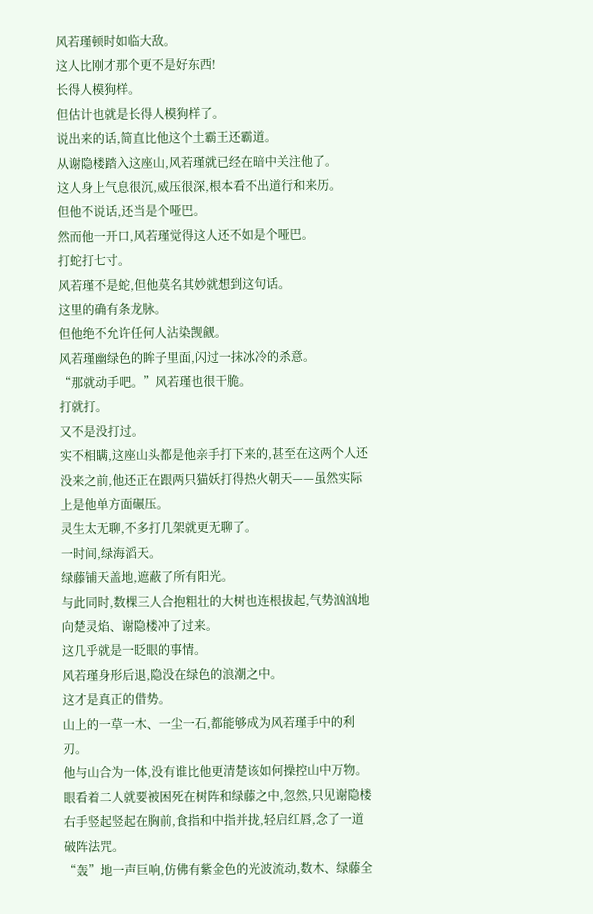风若瑾顿时如临大敌。
这人比刚才那个更不是好东西!
长得人模狗样。
但估计也就是长得人模狗样了。
说出来的话,简直比他这个土霸王还霸道。
从谢隐楼踏入这座山,风若瑾就已经在暗中关注他了。
这人身上气息很沉,威压很深,根本看不出道行和来历。
但他不说话,还当是个哑巴。
然而他一开口,风若瑾觉得这人还不如是个哑巴。
打蛇打七寸。
风若瑾不是蛇,但他莫名其妙就想到这句话。
这里的确有条龙脉。
但他绝不允许任何人沾染觊觎。
风若瑾幽绿色的眸子里面,闪过一抹冰冷的杀意。
“那就动手吧。”风若瑾也很干脆。
打就打。
又不是没打过。
实不相瞒,这座山头都是他亲手打下来的,甚至在这两个人还没来之前,他还正在跟两只猫妖打得热火朝天——虽然实际上是他单方面碾压。
灵生太无聊,不多打几架就更无聊了。
一时间,绿海滔天。
绿藤铺天盖地,遮蔽了所有阳光。
与此同时,数棵三人合抱粗壮的大树也连根拔起,气势汹汹地向楚灵焰、谢隐楼冲了过来。
这几乎就是一眨眼的事情。
风若瑾身形后退,隐没在绿色的浪潮之中。
这才是真正的借势。
山上的一草一木、一尘一石,都能够成为风若瑾手中的利刃。
他与山合为一体,没有谁比他更清楚该如何操控山中万物。
眼看着二人就要被困死在树阵和绿藤之中,忽然,只见谢隐楼右手竖起竖起在胸前,食指和中指并拢,轻启红唇,念了一道破阵法咒。
“轰”地一声巨响,仿佛有紫金色的光波流动,数木、绿藤全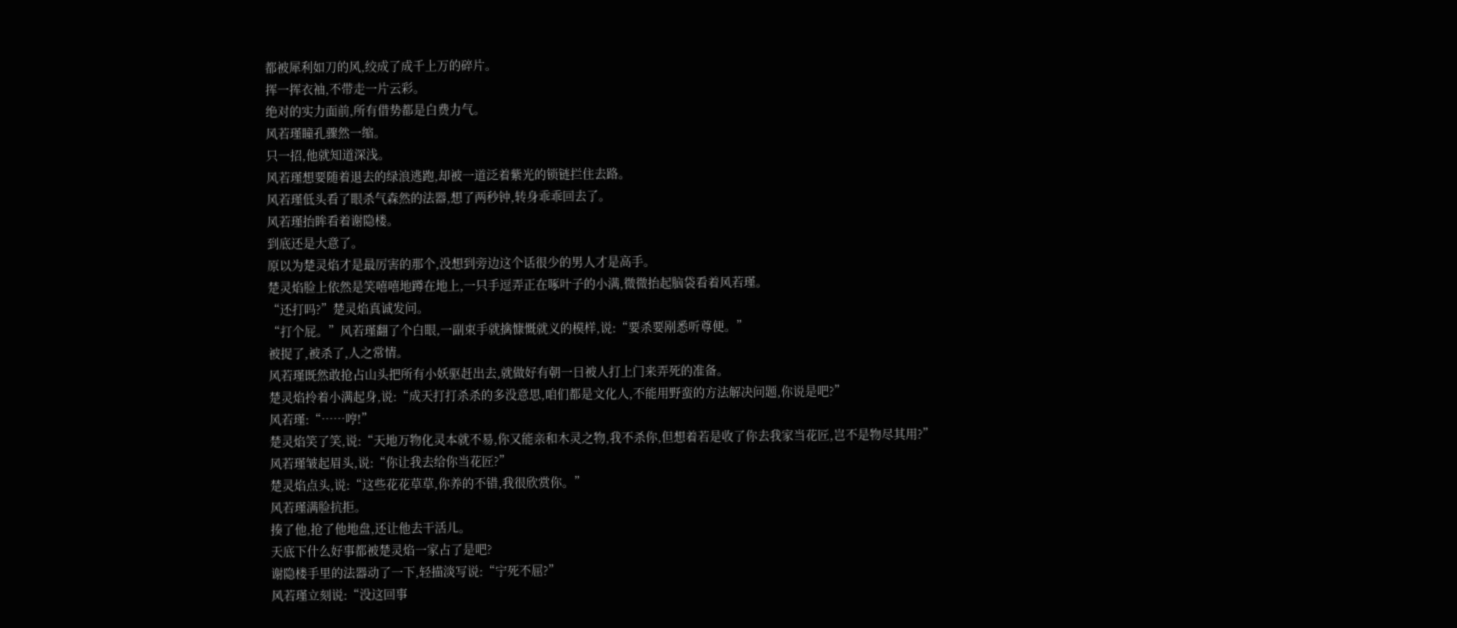都被犀利如刀的风,绞成了成千上万的碎片。
挥一挥衣袖,不带走一片云彩。
绝对的实力面前,所有借势都是白费力气。
风若瑾瞳孔骤然一缩。
只一招,他就知道深浅。
风若瑾想要随着退去的绿浪逃跑,却被一道泛着紫光的锁链拦住去路。
风若瑾低头看了眼杀气森然的法器,想了两秒钟,转身乖乖回去了。
风若瑾抬眸看着谢隐楼。
到底还是大意了。
原以为楚灵焰才是最厉害的那个,没想到旁边这个话很少的男人才是高手。
楚灵焰脸上依然是笑嘻嘻地蹲在地上,一只手逗弄正在啄叶子的小满,微微抬起脑袋看着风若瑾。
“还打吗?”楚灵焰真诚发问。
“打个屁。”风若瑾翻了个白眼,一副束手就擒慷慨就义的模样,说:“要杀要剐悉听尊便。”
被捉了,被杀了,人之常情。
风若瑾既然敢抢占山头把所有小妖驱赶出去,就做好有朝一日被人打上门来弄死的准备。
楚灵焰拎着小满起身,说:“成天打打杀杀的多没意思,咱们都是文化人,不能用野蛮的方法解决问题,你说是吧?”
风若瑾:“……哼!”
楚灵焰笑了笑,说:“天地万物化灵本就不易,你又能亲和木灵之物,我不杀你,但想着若是收了你去我家当花匠,岂不是物尽其用?”
风若瑾皱起眉头,说:“你让我去给你当花匠?”
楚灵焰点头,说:“这些花花草草,你养的不错,我很欣赏你。”
风若瑾满脸抗拒。
揍了他,抢了他地盘,还让他去干活儿。
天底下什么好事都被楚灵焰一家占了是吧?
谢隐楼手里的法器动了一下,轻描淡写说:“宁死不屈?”
风若瑾立刻说:“没这回事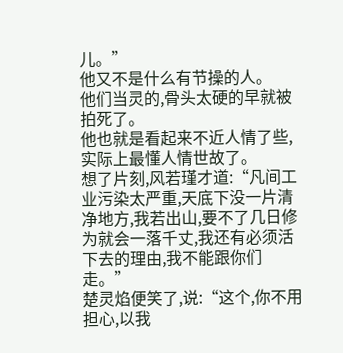儿。”
他又不是什么有节操的人。
他们当灵的,骨头太硬的早就被拍死了。
他也就是看起来不近人情了些,实际上最懂人情世故了。
想了片刻,风若瑾才道:“凡间工业污染太严重,天底下没一片清净地方,我若出山,要不了几日修为就会一落千丈,我还有必须活下去的理由,我不能跟你们走。”
楚灵焰便笑了,说:“这个,你不用担心,以我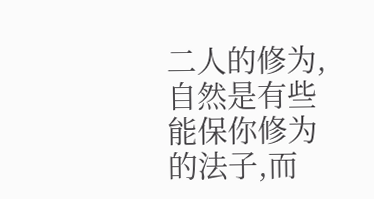二人的修为,自然是有些能保你修为的法子,而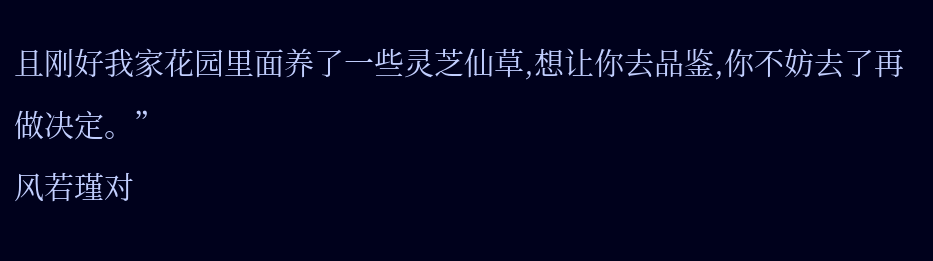且刚好我家花园里面养了一些灵芝仙草,想让你去品鉴,你不妨去了再做决定。”
风若瑾对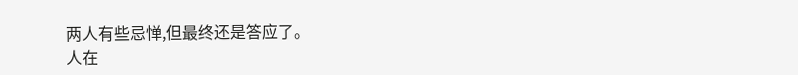两人有些忌惮,但最终还是答应了。
人在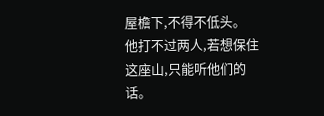屋檐下,不得不低头。
他打不过两人,若想保住这座山,只能听他们的话。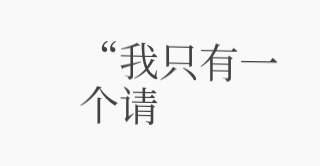“我只有一个请